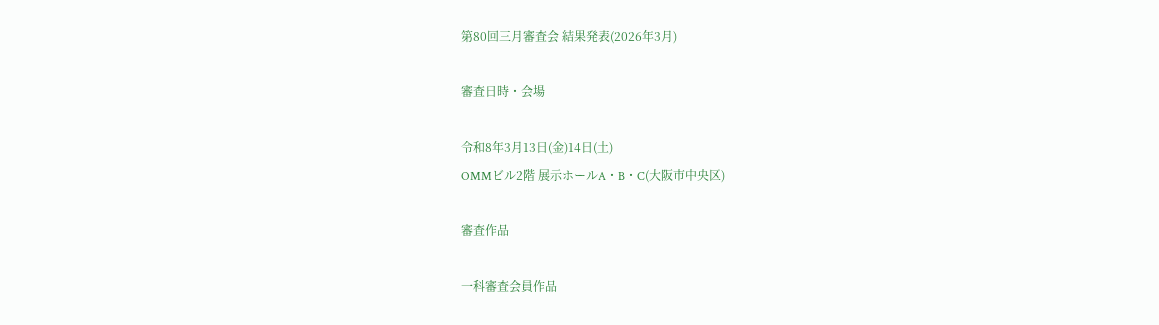第80回三月審査会 結果発表(2026年3月)

審査日時・会場

令和8年3月13日(金)14日(土)
OMMビル2階 展示ホールA・B・C(大阪市中央区)

審査作品

一科審査会員作品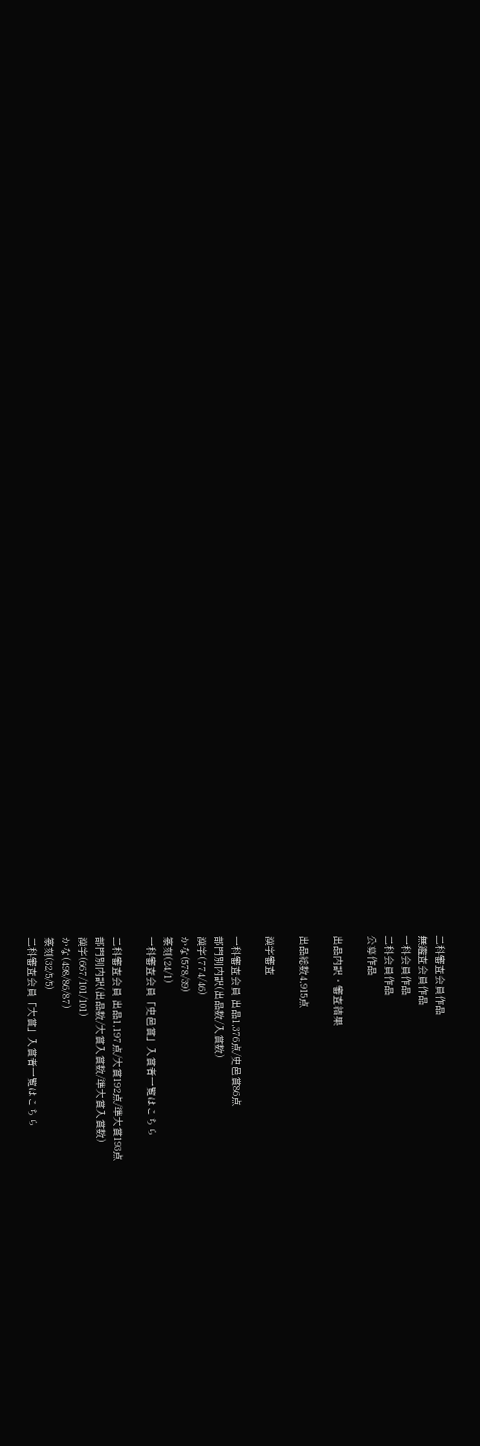二科審査会員作品
無鑑査会員作品
一科会員作品
二科会員作品
公募作品

出品内訳・審査結果

出品総数4,915点

漢字審査

一科審査会員 出品1,376点/史邑賞86点
部門別内訳(出品数/入賞数)
漢字(774/46)
かな(578/39)
篆刻(24/1)
一科審査会員「史邑賞」入賞者一覧はこちら

二科審査会員 出品1,197点/大賞192点/準大賞193点
部門別内訳(出品数/大賞入賞数/準大賞入賞数)
漢字(667/101/101)
かな(498/86/87)
篆刻(32/5/5)
二科審査会員「大賞」入賞者一覧はこちら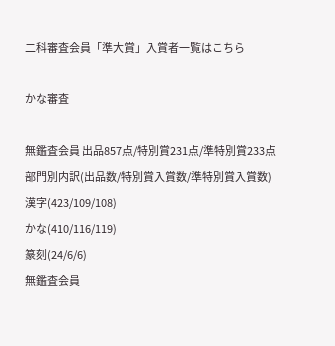二科審査会員「準大賞」入賞者一覧はこちら

かな審査

無鑑査会員 出品857点/特別賞231点/準特別賞233点
部門別内訳(出品数/特別賞入賞数/準特別賞入賞数)
漢字(423/109/108)
かな(410/116/119)
篆刻(24/6/6)
無鑑査会員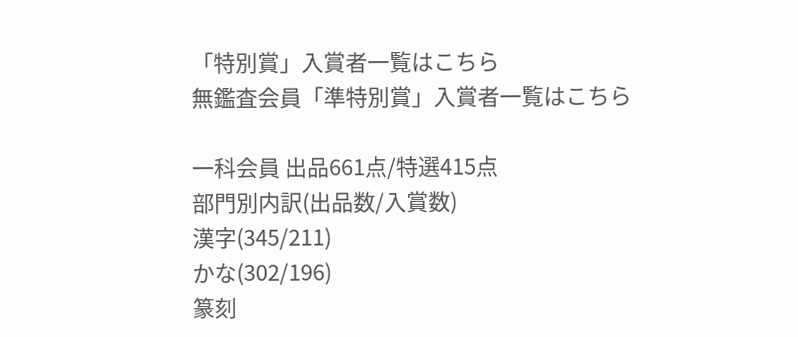「特別賞」入賞者一覧はこちら
無鑑査会員「準特別賞」入賞者一覧はこちら

一科会員 出品661点/特選415点
部門別内訳(出品数/入賞数)
漢字(345/211)
かな(302/196)
篆刻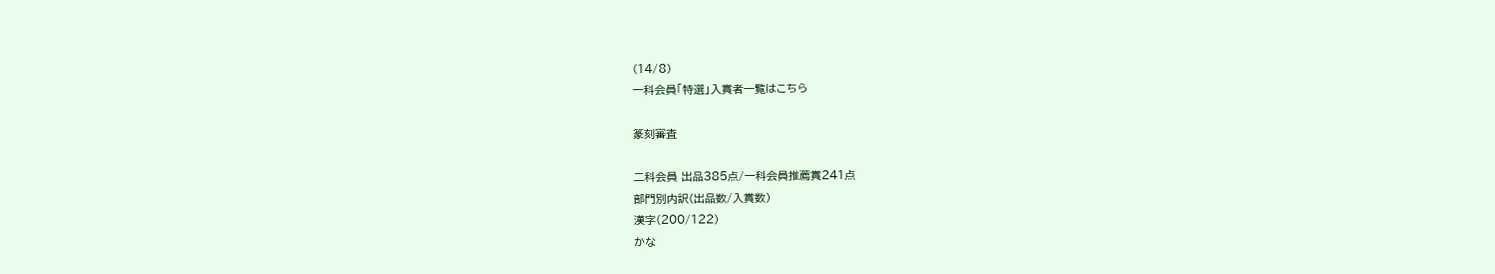(14/8)
一科会員「特選」入賞者一覧はこちら

篆刻審査

二科会員 出品385点/一科会員推薦賞241点
部門別内訳(出品数/入賞数)
漢字(200/122)
かな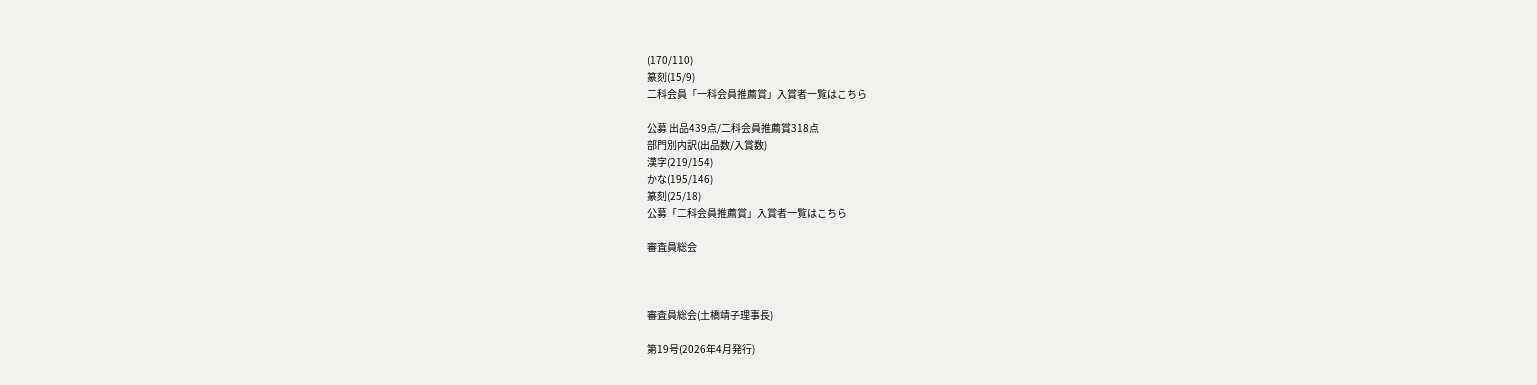(170/110)
篆刻(15/9)
二科会員「一科会員推薦賞」入賞者一覧はこちら

公募 出品439点/二科会員推薦賞318点
部門別内訳(出品数/入賞数)
漢字(219/154)
かな(195/146)
篆刻(25/18)
公募「二科会員推薦賞」入賞者一覧はこちら

審査員総会



審査員総会(土橋靖子理事長)

第19号(2026年4月発行)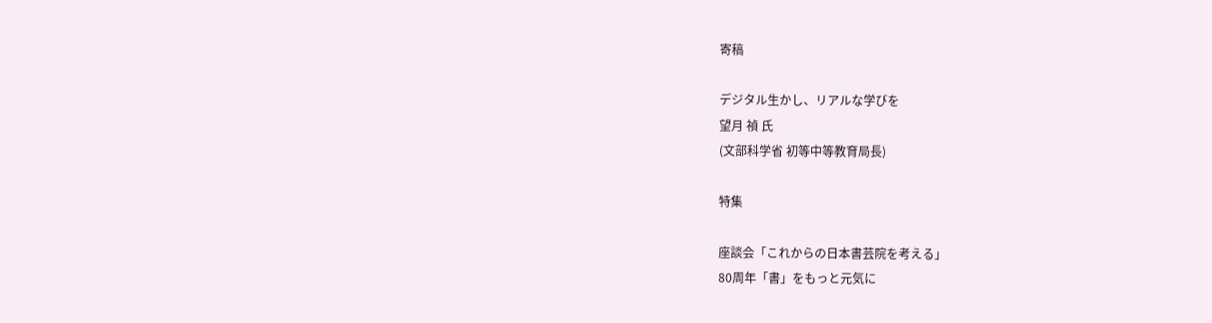寄稿

デジタル生かし、リアルな学びを
望月 禎 氏
(文部科学省 初等中等教育局長)

特集

座談会「これからの日本書芸院を考える」
80周年「書」をもっと元気に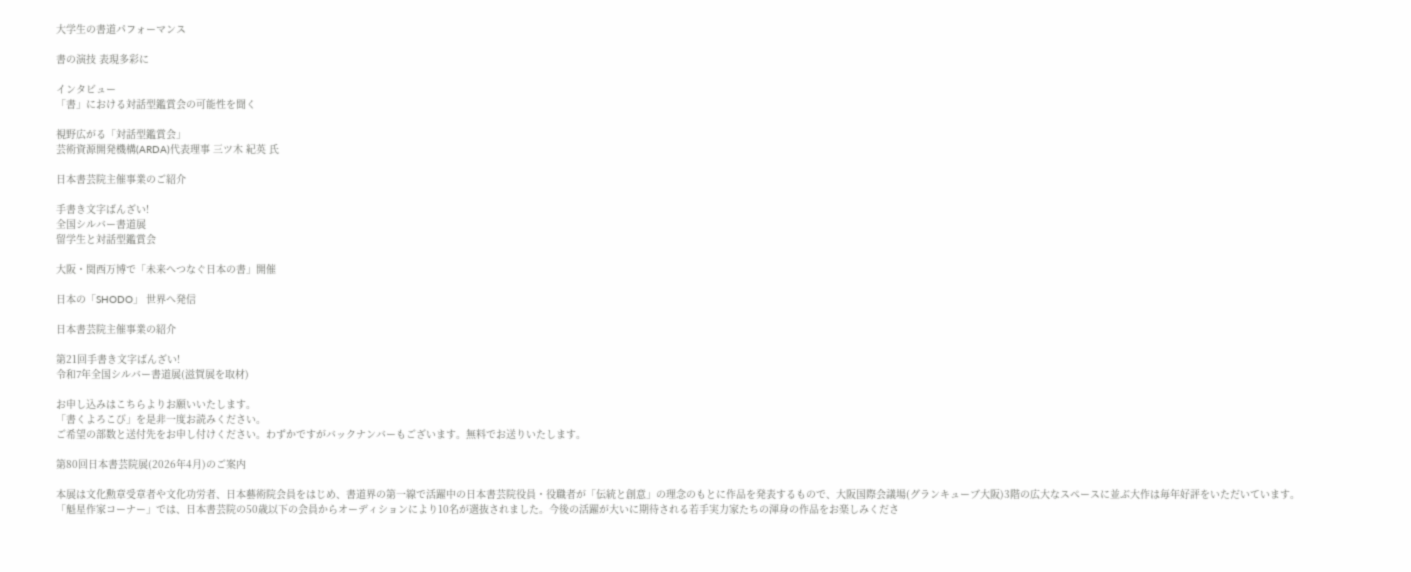大学生の書道パフォーマンス

書の演技 表現多彩に

インタビュー
「書」における対話型鑑賞会の可能性を聞く

視野広がる「対話型鑑賞会」
芸術資源開発機構(ARDA)代表理事 三ツ木 紀英 氏

日本書芸院主催事業のご紹介

手書き文字ばんざい!
全国シルバー書道展
留学生と対話型鑑賞会

大阪・関西万博で「未来へつなぐ日本の書」開催

日本の「SHODO」 世界へ発信

日本書芸院主催事業の紹介

第21回手書き文字ばんざい!
令和7年全国シルバー書道展(滋賀展を取材)

お申し込みはこちらよりお願いいたします。
「書くよろこび」を是非一度お読みください。
ご希望の部数と送付先をお申し付けください。わずかですがバックナンバーもございます。無料でお送りいたします。

第80回日本書芸院展(2026年4月)のご案内

本展は文化勲章受章者や文化功労者、日本藝術院会員をはじめ、書道界の第一線で活躍中の日本書芸院役員・役職者が「伝統と創意」の理念のもとに作品を発表するもので、大阪国際会議場(グランキューブ大阪)3階の広大なスペースに並ぶ大作は毎年好評をいただいています。
「魁星作家コーナー」では、日本書芸院の50歳以下の会員からオーディションにより10名が選抜されました。今後の活躍が大いに期待される若手実力家たちの渾身の作品をお楽しみくださ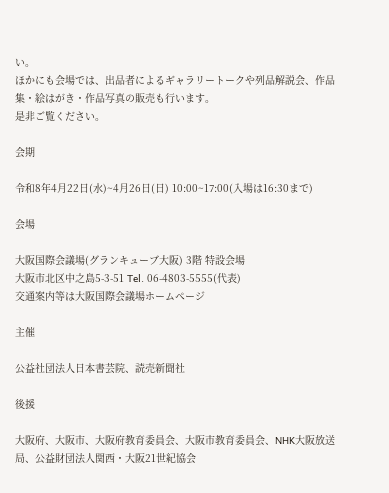い。
ほかにも会場では、出品者によるギャラリートークや列品解説会、作品集・絵はがき・作品写真の販売も行います。
是非ご覧ください。

会期

令和8年4月22日(水)~4月26日(日) 10:00~17:00(入場は16:30まで)

会場

大阪国際会議場(グランキューブ大阪) 3階 特設会場
大阪市北区中之島5-3-51 Tel. 06-4803-5555(代表)
交通案内等は大阪国際会議場ホームページ

主催

公益社団法人日本書芸院、読売新聞社

後援

大阪府、大阪市、大阪府教育委員会、大阪市教育委員会、NHK大阪放送局、公益財団法人関西・大阪21世紀協会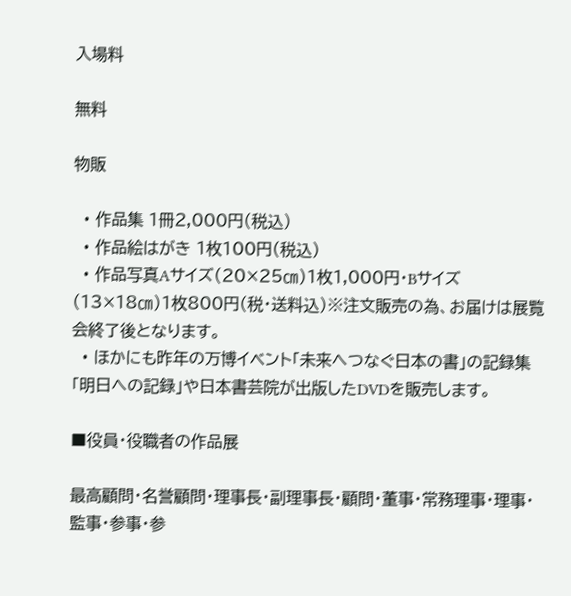入場料

無料

物販

  • 作品集 1冊2,000円(税込)
  • 作品絵はがき 1枚100円(税込)
  • 作品写真Aサイズ(20×25㎝)1枚1,000円・Bサイズ(13×18㎝)1枚800円(税・送料込)※注文販売の為、お届けは展覧会終了後となります。
  • ほかにも昨年の万博イベント「未来へつなぐ日本の書」の記録集「明日への記録」や日本書芸院が出版したDVDを販売します。

■役員・役職者の作品展

最高顧問・名誉顧問・理事長・副理事長・顧問・董事・常務理事・理事・監事・参事・参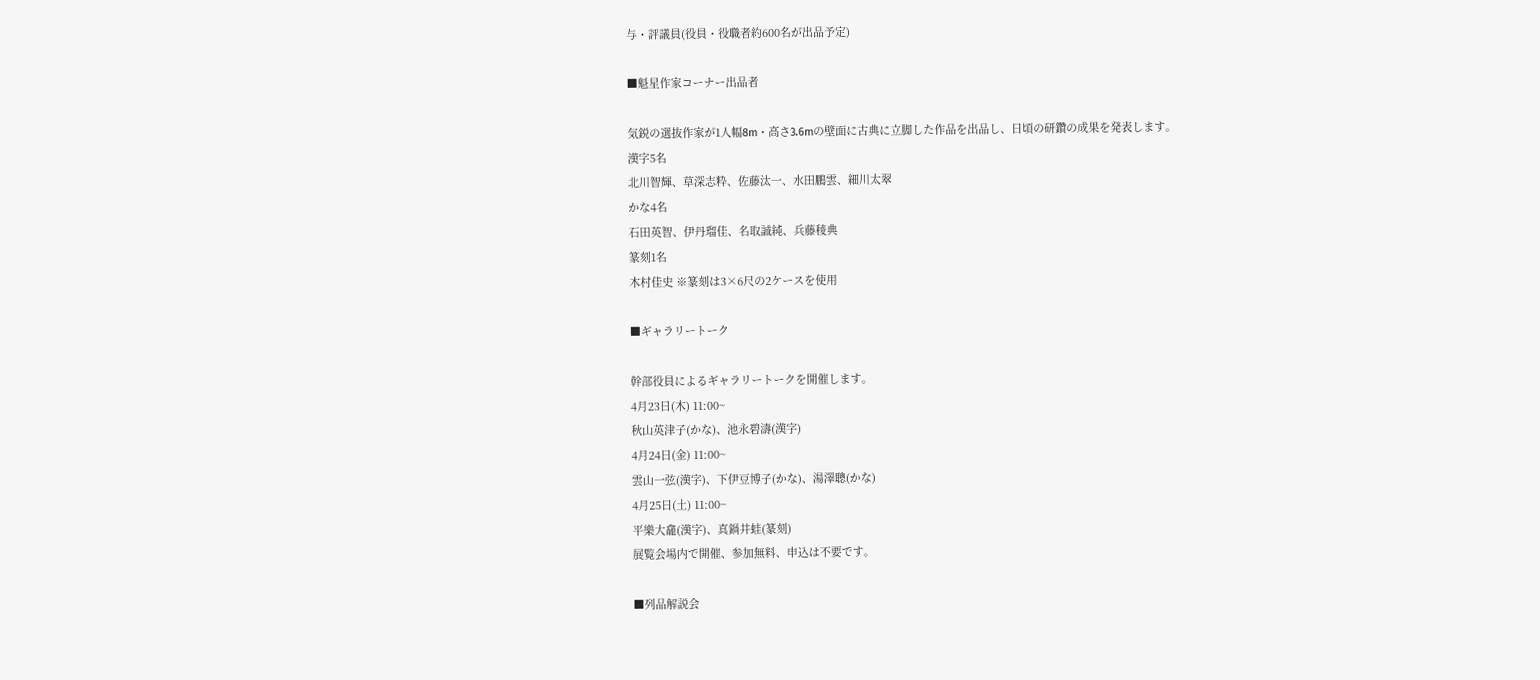与・評議員(役員・役職者約600名が出品予定)

■魁星作家コーナー出品者

気鋭の選抜作家が1人幅8m・高さ3.6mの壁面に古典に立脚した作品を出品し、日頃の研鑽の成果を発表します。
漢字5名
北川智輝、草深志粋、佐藤汰一、水田鵬雲、細川太翠
かな4名
石田英智、伊丹瑠佳、名取誠純、兵藤稜典
篆刻1名
木村佳史 ※篆刻は3×6尺の2ケースを使用

■ギャラリートーク

幹部役員によるギャラリートークを開催します。
4月23日(木) 11:00~
秋山英津子(かな)、池永碧濤(漢字)
4月24日(金) 11:00~
雲山一弦(漢字)、下伊豆博子(かな)、湯澤聰(かな)
4月25日(土) 11:00~
平樂大龕(漢字)、真鍋井蛙(篆刻)
展覧会場内で開催、参加無料、申込は不要です。

■列品解説会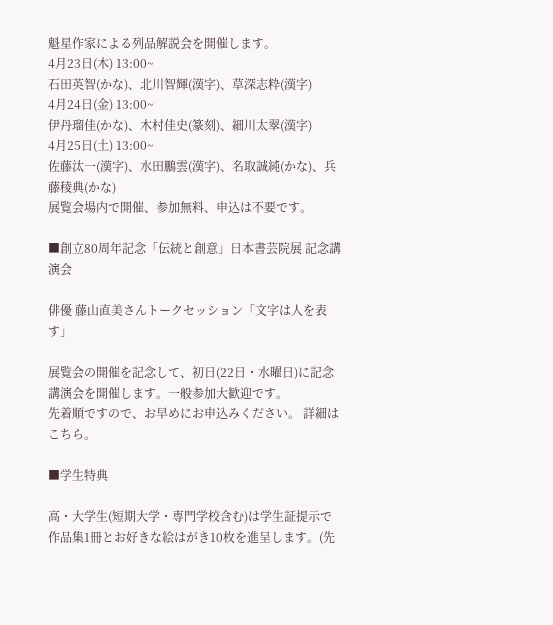魁星作家による列品解説会を開催します。
4月23日(木) 13:00~
石田英智(かな)、北川智輝(漢字)、草深志粋(漢字)
4月24日(金) 13:00~
伊丹瑠佳(かな)、木村佳史(篆刻)、細川太翠(漢字)
4月25日(土) 13:00~
佐藤汰一(漢字)、水田鵬雲(漢字)、名取誠純(かな)、兵藤稜典(かな)
展覧会場内で開催、参加無料、申込は不要です。

■創立80周年記念「伝統と創意」日本書芸院展 記念講演会

俳優 藤山直美さんトークセッション「文字は人を表す」

展覧会の開催を記念して、初日(22日・水曜日)に記念講演会を開催します。一般参加大歓迎です。
先着順ですので、お早めにお申込みください。 詳細はこちら。

■学生特典

高・大学生(短期大学・専門学校含む)は学生証提示で作品集1冊とお好きな絵はがき10枚を進呈します。(先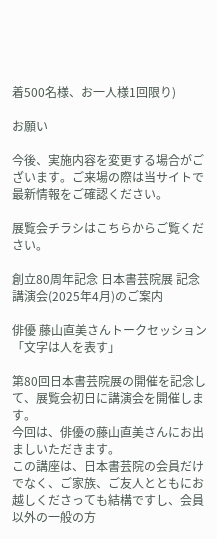着500名様、お一人様1回限り)

お願い

今後、実施内容を変更する場合がございます。ご来場の際は当サイトで最新情報をご確認ください。

展覧会チラシはこちらからご覧ください。

創立80周年記念 日本書芸院展 記念講演会(2025年4月)のご案内

俳優 藤山直美さんトークセッション
「文字は人を表す」

第80回日本書芸院展の開催を記念して、展覧会初日に講演会を開催します。
今回は、俳優の藤山直美さんにお出ましいただきます。
この講座は、日本書芸院の会員だけでなく、ご家族、ご友人とともにお越しくださっても結構ですし、会員以外の一般の方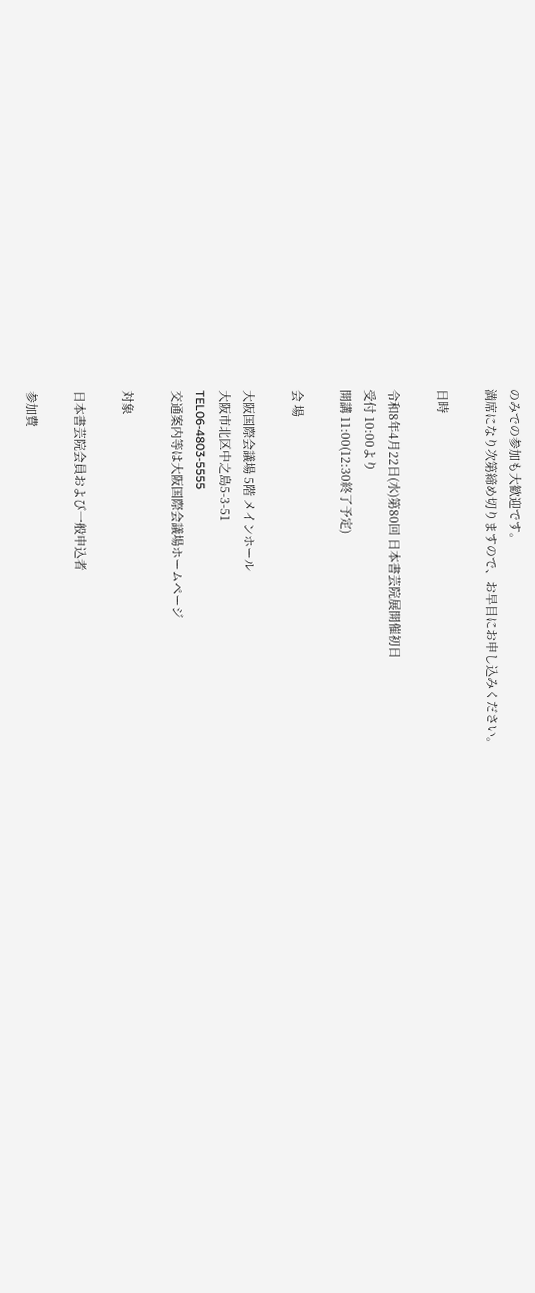のみでの参加も大歓迎です。
満席になり次第締め切りますので、お早目にお申し込みください。

日時

令和8年4月22日(水)第80回 日本書芸院展開催初日
受付 10:00より
開講 11:00(12:30終了予定)

会 場

大阪国際会議場 5階 メインホール
大阪市北区中之島5-3-51
TEL06-4803-5555
交通案内等は大阪国際会議場ホームページ

対象

日本書芸院会員および一般申込者

参加費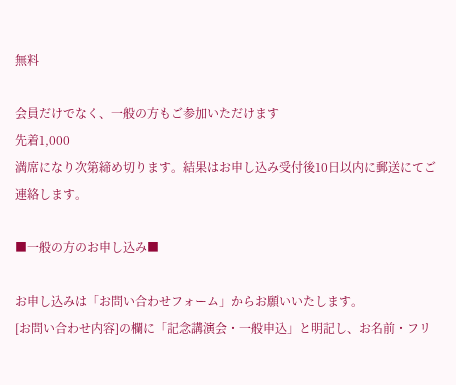無料

会員だけでなく、一般の方もご参加いただけます
先着1,000
満席になり次第締め切ります。結果はお申し込み受付後10日以内に郵送にてご連絡します。

■一般の方のお申し込み■

お申し込みは「お問い合わせフォーム」からお願いいたします。
[お問い合わせ内容]の欄に「記念講演会・一般申込」と明記し、お名前・フリ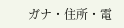ガナ・住所・電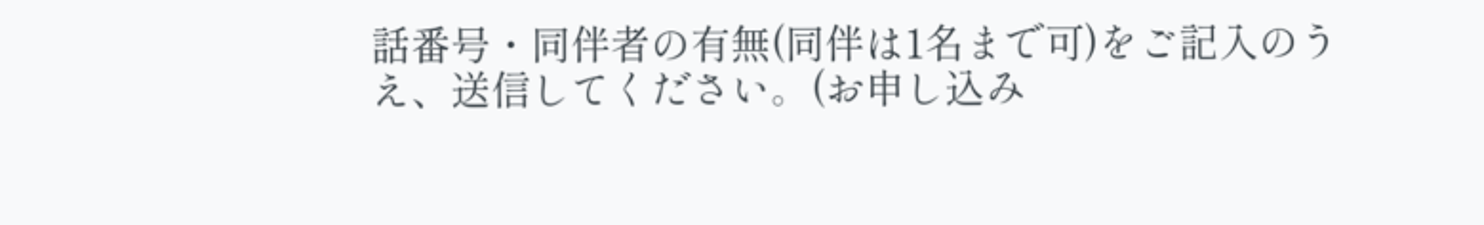話番号・同伴者の有無(同伴は1名まで可)をご記入のうえ、送信してください。(お申し込み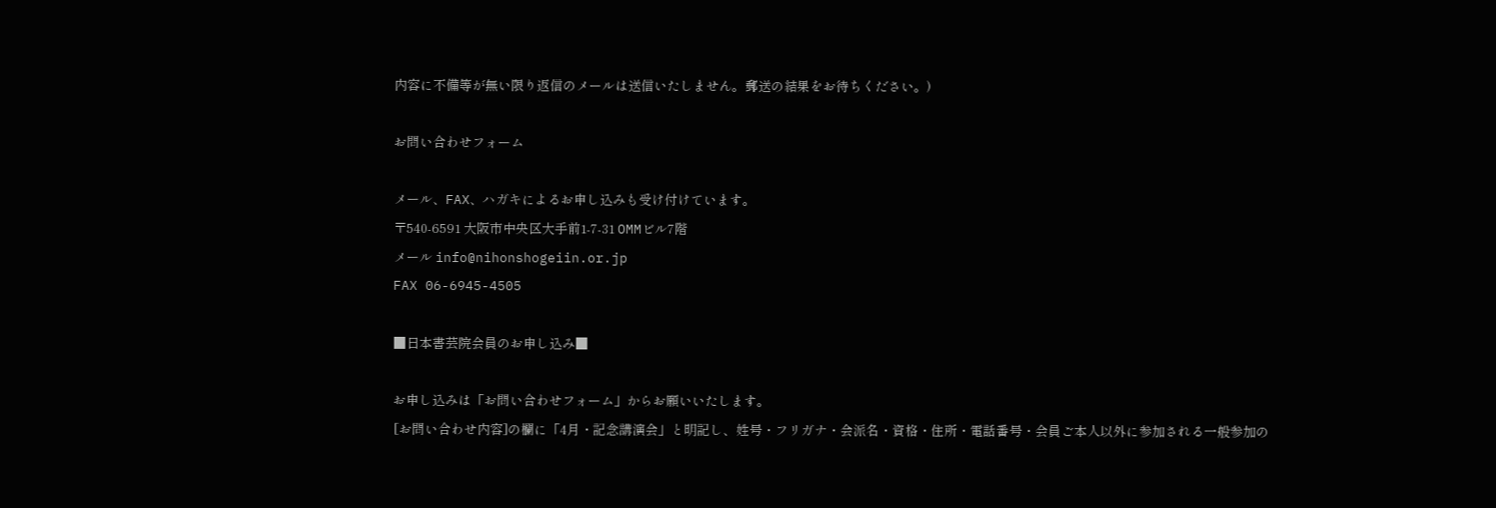内容に不備等が無い限り返信のメールは送信いたしません。郵送の結果をお待ちください。)

お問い合わせフォーム

メール、FAX、ハガキによるお申し込みも受け付けています。
〒540-6591 大阪市中央区大手前1-7-31 OMMビル7階
メール info@nihonshogeiin.or.jp
FAX 06-6945-4505

■日本書芸院会員のお申し込み■

お申し込みは「お問い合わせフォーム」からお願いいたします。
[お問い合わせ内容]の欄に「4月・記念講演会」と明記し、姓号・フリガナ・会派名・資格・住所・電話番号・会員ご本人以外に参加される一般参加の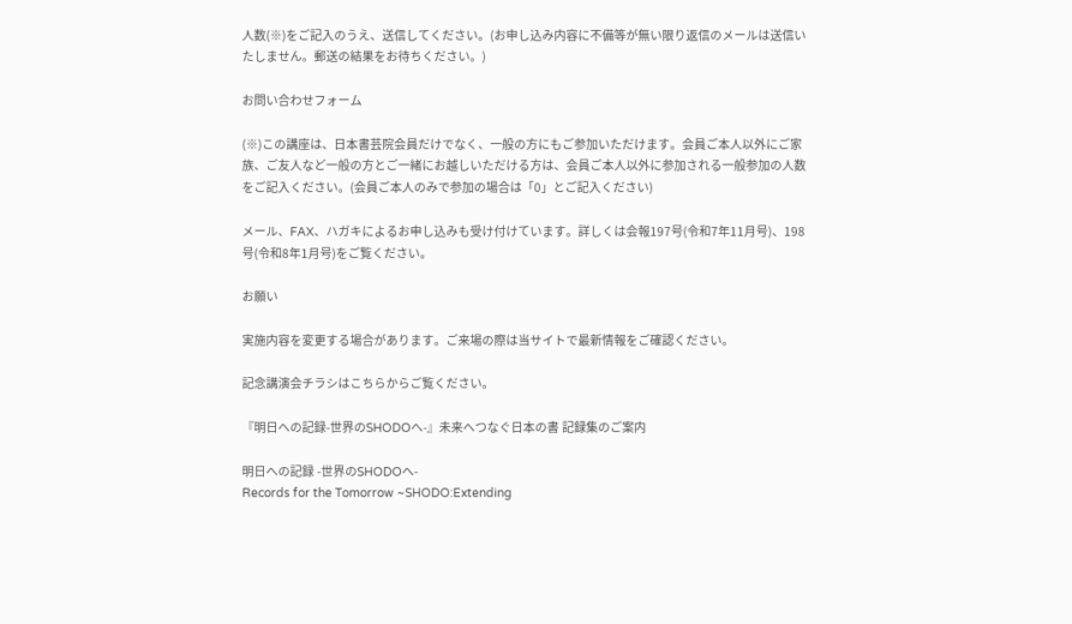人数(※)をご記入のうえ、送信してください。(お申し込み内容に不備等が無い限り返信のメールは送信いたしません。郵送の結果をお待ちください。)

お問い合わせフォーム

(※)この講座は、日本書芸院会員だけでなく、一般の方にもご参加いただけます。会員ご本人以外にご家族、ご友人など一般の方とご一緒にお越しいただける方は、会員ご本人以外に参加される一般参加の人数をご記入ください。(会員ご本人のみで参加の場合は「0」とご記入ください)

メール、FAX、ハガキによるお申し込みも受け付けています。詳しくは会報197号(令和7年11月号)、198号(令和8年1月号)をご覧ください。

お願い

実施内容を変更する場合があります。ご来場の際は当サイトで最新情報をご確認ください。

記念講演会チラシはこちらからご覧ください。

『明日への記録-世界のSHODOへ-』未来へつなぐ日本の書 記録集のご案内

明日への記録 -世界のSHODOへ-
Records for the Tomorrow ~SHODO:Extending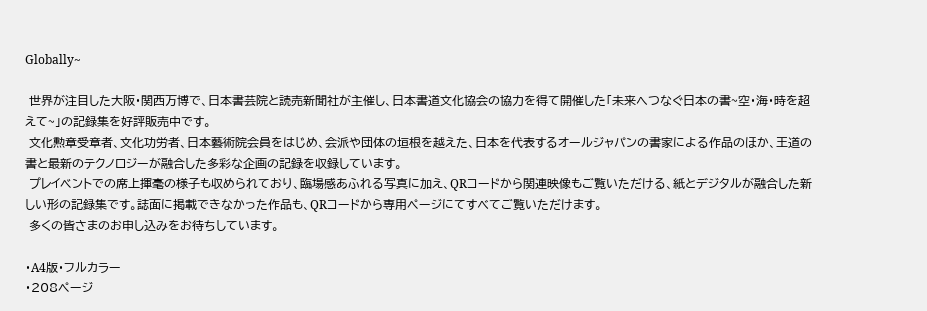Globally~

 世界が注目した大阪・関西万博で、日本書芸院と読売新聞社が主催し、日本書道文化協会の協力を得て開催した「未来へつなぐ日本の書~空・海・時を超えて~」の記録集を好評販売中です。
 文化勲章受章者、文化功労者、日本藝術院会員をはじめ、会派や団体の垣根を越えた、日本を代表するオールジャパンの書家による作品のほか、王道の書と最新のテクノロジーが融合した多彩な企画の記録を収録しています。
 プレイベントでの席上揮毫の様子も収められており、臨場感あふれる写真に加え、QRコードから関連映像もご覧いただける、紙とデジタルが融合した新しい形の記録集です。誌面に掲載できなかった作品も、QRコードから専用ページにてすべてご覧いただけます。
 多くの皆さまのお申し込みをお待ちしています。

・A4版・フルカラー
・208ページ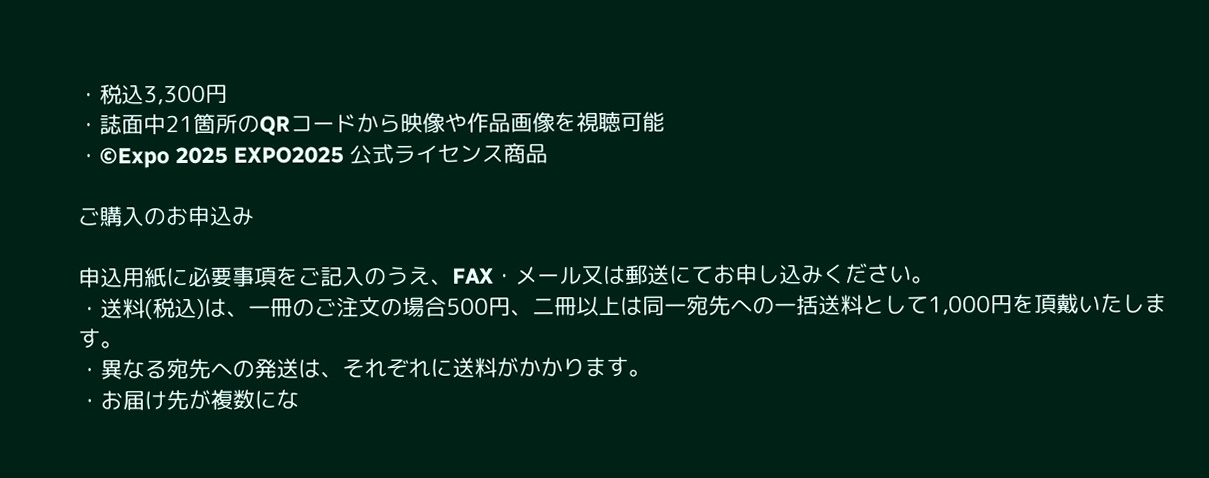・税込3,300円
・誌面中21箇所のQRコードから映像や作品画像を視聴可能
・©Expo 2025 EXPO2025 公式ライセンス商品

ご購入のお申込み

申込用紙に必要事項をご記入のうえ、FAX・メール又は郵送にてお申し込みください。
・送料(税込)は、一冊のご注文の場合500円、二冊以上は同一宛先への一括送料として1,000円を頂戴いたします。
・異なる宛先への発送は、それぞれに送料がかかります。
・お届け先が複数にな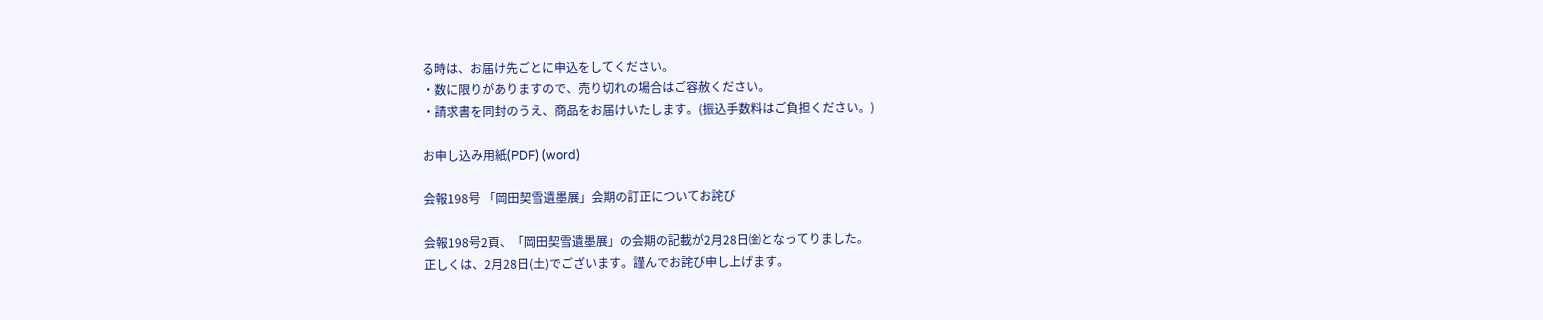る時は、お届け先ごとに申込をしてください。
・数に限りがありますので、売り切れの場合はご容赦ください。
・請求書を同封のうえ、商品をお届けいたします。(振込手数料はご負担ください。)

お申し込み用紙(PDF) (word)

会報198号 「岡田契雪遺墨展」会期の訂正についてお詫び

会報198号2頁、「岡田契雪遺墨展」の会期の記載が2月28日㈮となってりました。
正しくは、2月28日(土)でございます。謹んでお詫び申し上げます。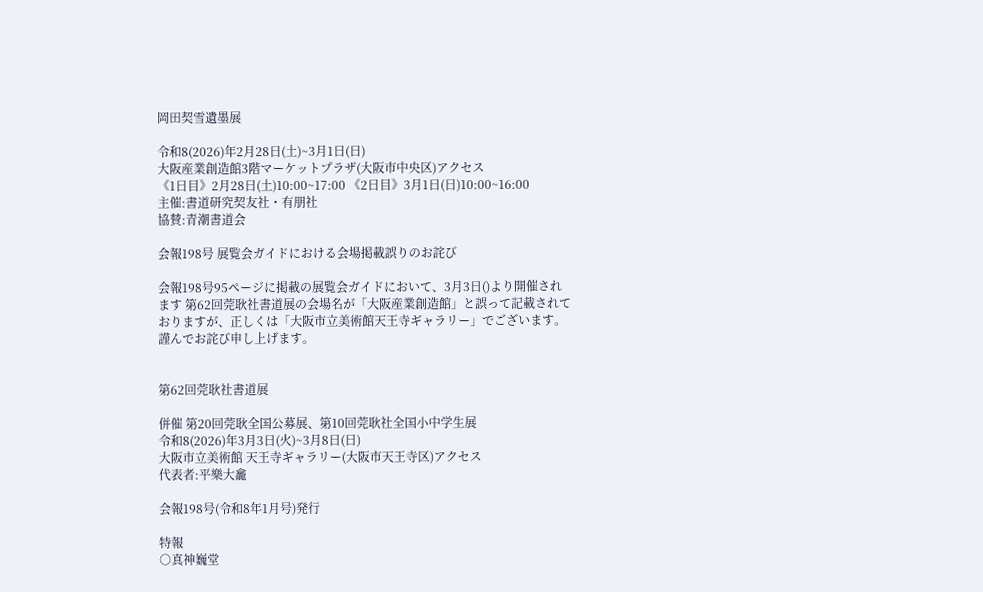岡田契雪遺墨展

令和8(2026)年2月28日(土)~3月1日(日)
大阪産業創造館3階マーケットプラザ(大阪市中央区)アクセス
《1日目》2月28日(土)10:00~17:00 《2日目》3月1日(日)10:00~16:00
主催:書道研究契友社・有朋社
協賛:青潮書道会

会報198号 展覧会ガイドにおける会場掲載誤りのお詫び

会報198号95ページに掲載の展覧会ガイドにおいて、3月3日()より開催されます 第62回莞耿社書道展の会場名が「大阪産業創造館」と誤って記載されておりますが、正しくは「大阪市立美術館天王寺ギャラリー」でございます。謹んでお詫び申し上げます。


第62回莞耿社書道展

併催 第20回莞耿全国公募展、第10回莞耿社全国小中学生展
令和8(2026)年3月3日(火)~3月8日(日)
大阪市立美術館 天王寺ギャラリー(大阪市天王寺区)アクセス
代表者:平樂大龕

会報198号(令和8年1月号)発行

特報
○真神巍堂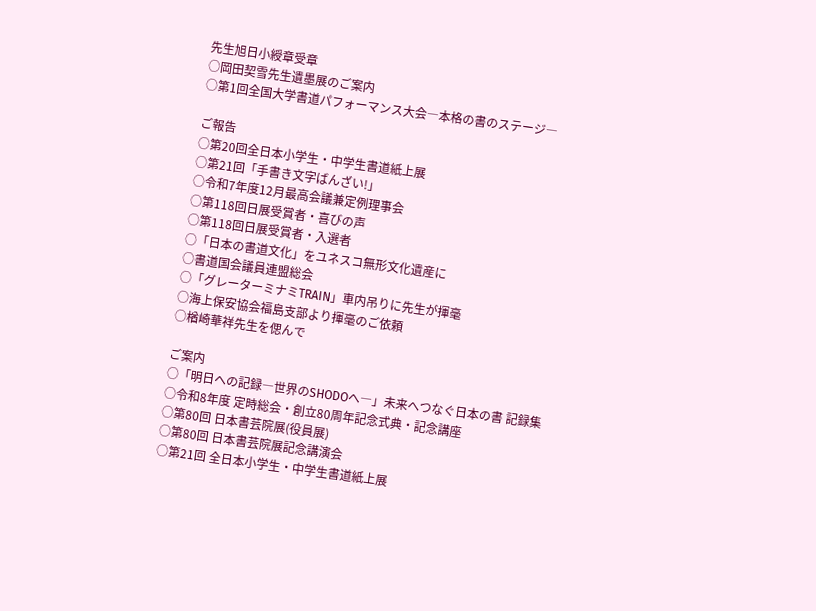先生旭日小綬章受章
○岡田契雪先生遺墨展のご案内
○第1回全国大学書道パフォーマンス大会―本格の書のステージ―

ご報告
○第20回全日本小学生・中学生書道紙上展
○第21回「手書き文字ばんざい!」
○令和7年度12月最高会議兼定例理事会
○第118回日展受賞者・喜びの声
○第118回日展受賞者・入選者
○「日本の書道文化」をユネスコ無形文化遺産に
○書道国会議員連盟総会
○「グレーターミナミTRAIN」車内吊りに先生が揮毫
○海上保安協会福島支部より揮毫のご依頼
○楢崎華祥先生を偲んで

ご案内
○「明日への記録―世界のSHODOへ―」未来へつなぐ日本の書 記録集
○令和8年度 定時総会・創立80周年記念式典・記念講座
○第80回 日本書芸院展(役員展)
○第80回 日本書芸院展記念講演会
○第21回 全日本小学生・中学生書道紙上展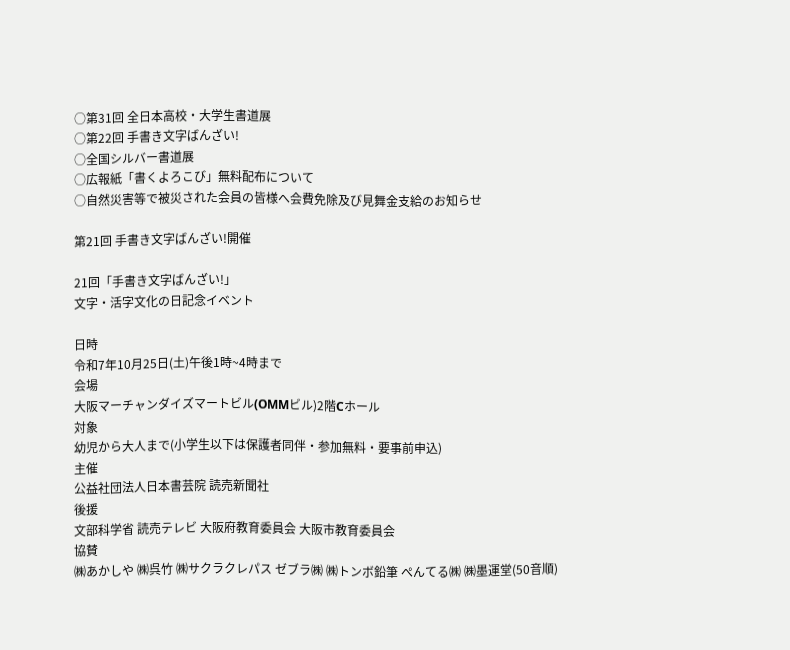○第31回 全日本高校・大学生書道展
○第22回 手書き文字ばんざい!
○全国シルバー書道展
○広報紙「書くよろこび」無料配布について
○自然災害等で被災された会員の皆様へ会費免除及び見舞金支給のお知らせ

第21回 手書き文字ばんざい!開催

21回「手書き文字ばんざい!」
文字・活字文化の日記念イベント

日時
令和7年10月25日(土)午後1時~4時まで
会場
大阪マーチャンダイズマートビル(OMMビル)2階Cホール
対象
幼児から大人まで(小学生以下は保護者同伴・参加無料・要事前申込)
主催
公益社団法人日本書芸院 読売新聞社
後援
文部科学省 読売テレビ 大阪府教育委員会 大阪市教育委員会
協賛
㈱あかしや ㈱呉竹 ㈱サクラクレパス ゼブラ㈱ ㈱トンボ鉛筆 ぺんてる㈱ ㈱墨運堂(50音順)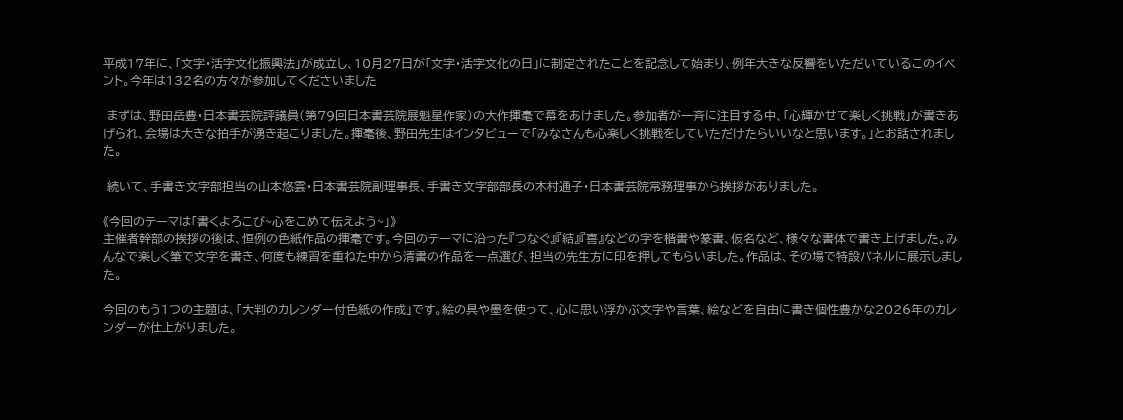平成17年に、「文字・活字文化振興法」が成立し、10月27日が「文字・活字文化の日」に制定されたことを記念して始まり、例年大きな反響をいただいているこのイベント。今年は132名の方々が参加してくださいました

 まずは、野田岳豊・日本書芸院評議員(第79回日本書芸院展魁星作家)の大作揮毫で幕をあけました。参加者が一斉に注目する中、「心輝かせて楽しく挑戦」が書きあげられ、会場は大きな拍手が湧き起こりました。揮毫後、野田先生はインタビューで「みなさんも心楽しく挑戦をしていただけたらいいなと思います。」とお話されました。

 続いて、手書き文字部担当の山本悠雲・日本書芸院副理事長、手書き文字部部長の木村通子・日本書芸院常務理事から挨拶がありました。

《今回のテーマは「書くよろこび~心をこめて伝えよう~」》
主催者幹部の挨拶の後は、恒例の色紙作品の揮毫です。今回のテーマに沿った『つなぐ』『結』『喜』などの字を楷書や篆書、仮名など、様々な書体で書き上げました。みんなで楽しく筆で文字を書き、何度も練習を重ねた中から清書の作品を一点選び、担当の先生方に印を押してもらいました。作品は、その場で特設パネルに展示しました。

今回のもう1つの主題は、「大判のカレンダー付色紙の作成」です。絵の具や墨を使って、心に思い浮かぶ文字や言葉、絵などを自由に書き個性豊かな2026年のカレンダーが仕上がりました。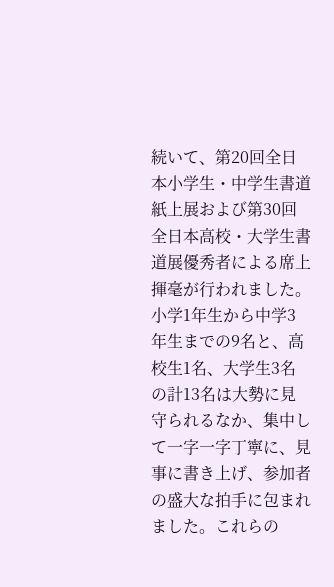続いて、第20回全日本小学生・中学生書道紙上展および第30回全日本高校・大学生書道展優秀者による席上揮毫が行われました。小学1年生から中学3年生までの9名と、高校生1名、大学生3名の計13名は大勢に見守られるなか、集中して一字一字丁寧に、見事に書き上げ、参加者の盛大な拍手に包まれました。これらの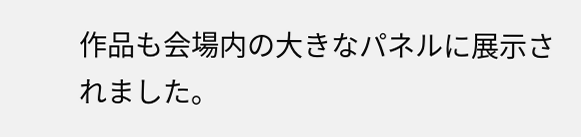作品も会場内の大きなパネルに展示されました。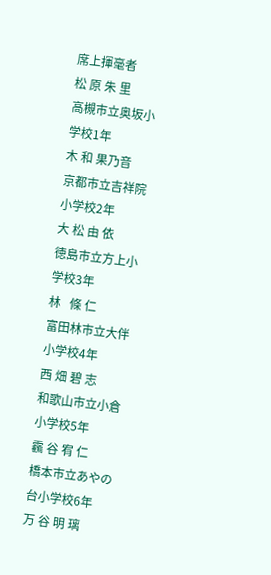席上揮毫者
松 原 朱 里
高槻市立奥坂小学校1年
木 和 果乃音
京都市立吉祥院小学校2年
大 松 由 依
徳島市立方上小学校3年
林   條 仁
富田林市立大伴小学校4年
西 畑 碧 志
和歌山市立小倉小学校5年
靏 谷 宥 仁
橋本市立あやの台小学校6年
万 谷 明 璃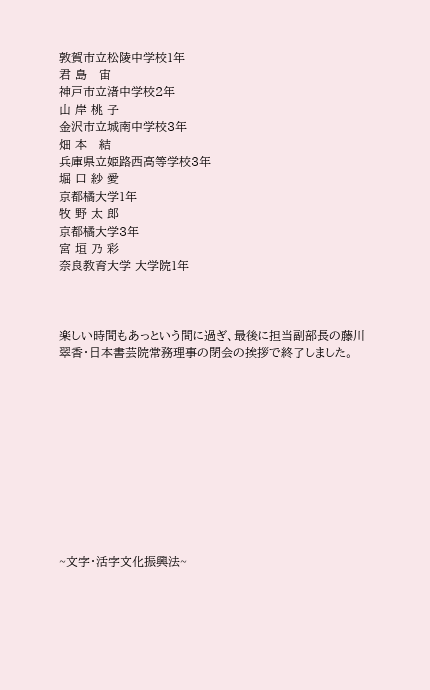敦賀市立松陵中学校1年
君 島   宙
神戸市立渚中学校2年
山 岸 桃 子
金沢市立城南中学校3年
畑 本   結
兵庫県立姫路西高等学校3年
堀 口 紗 愛
京都橘大学1年
牧 野 太 郎
京都橘大学3年
宮 垣 乃 彩
奈良教育大学 大学院1年



楽しい時間もあっという間に過ぎ、最後に担当副部長の藤川翠香・日本書芸院常務理事の閉会の挨拶で終了しました。











~文字・活字文化振興法~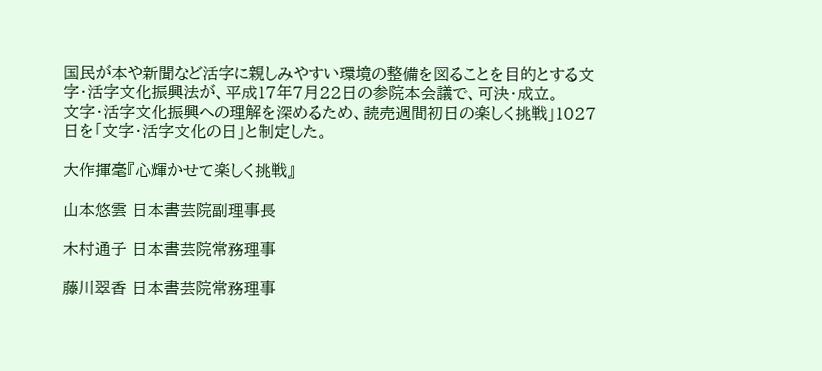国民が本や新聞など活字に親しみやすい環境の整備を図ることを目的とする文字・活字文化振興法が、平成17年7月22日の参院本会議で、可決・成立。
文字・活字文化振興への理解を深めるため、読売週間初日の楽しく挑戦」1027日を「文字・活字文化の日」と制定した。

大作揮毫『心輝かせて楽しく挑戦』

山本悠雲 日本書芸院副理事長

木村通子 日本書芸院常務理事

藤川翠香 日本書芸院常務理事